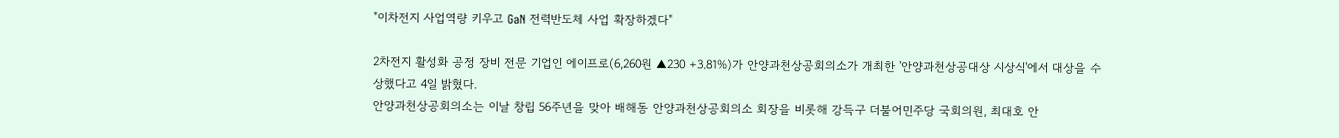"이차전지 사업역량 키우고 GaN 전력반도체 사업 확장하겠다"

2차전지 활성화 공정 장비 전문 기업인 에이프로(6,260원 ▲230 +3.81%)가 안양과천상공회의소가 개최한 '안양과천상공대상 시상식'에서 대상을 수상했다고 4일 밝혔다.
안양과천상공회의소는 이날 창립 56주년을 맞아 배해동 안양과천상공회의소 회장을 비롯해 강득구 더불어민주당 국회의원, 최대호 안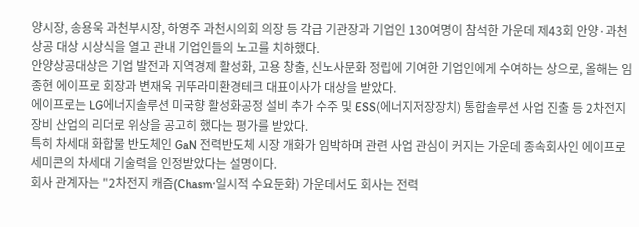양시장, 송용욱 과천부시장, 하영주 과천시의회 의장 등 각급 기관장과 기업인 130여명이 참석한 가운데 제43회 안양·과천 상공 대상 시상식을 열고 관내 기업인들의 노고를 치하했다.
안양상공대상은 기업 발전과 지역경제 활성화, 고용 창출, 신노사문화 정립에 기여한 기업인에게 수여하는 상으로, 올해는 임종현 에이프로 회장과 변재욱 귀뚜라미환경테크 대표이사가 대상을 받았다.
에이프로는 LG에너지솔루션 미국향 활성화공정 설비 추가 수주 및 ESS(에너지저장장치) 통합솔루션 사업 진출 등 2차전지 장비 산업의 리더로 위상을 공고히 했다는 평가를 받았다.
특히 차세대 화합물 반도체인 GaN 전력반도체 시장 개화가 임박하며 관련 사업 관심이 커지는 가운데 종속회사인 에이프로세미콘의 차세대 기술력을 인정받았다는 설명이다.
회사 관계자는 "2차전지 캐즘(Chasm·일시적 수요둔화) 가운데서도 회사는 전력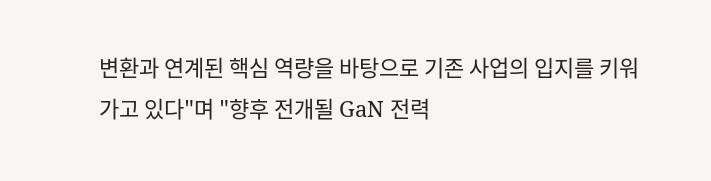변환과 연계된 핵심 역량을 바탕으로 기존 사업의 입지를 키워가고 있다"며 "향후 전개될 GaN 전력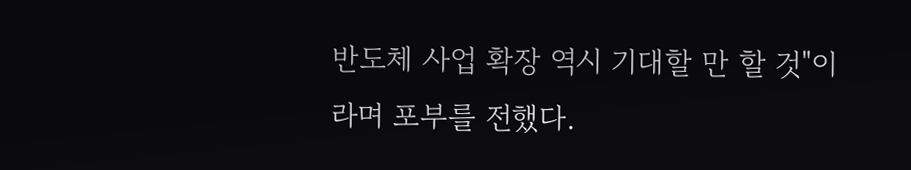반도체 사업 확장 역시 기대할 만 할 것"이라며 포부를 전했다.